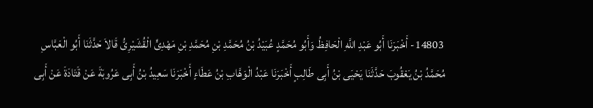14803- أَخْبَرَنَا أَبُو عَبْدِ اللَّهِ الْحَافِظُ وَأَبُو مُحَمَّدٍ عُبَيْدُ بْنُ مُحَمَّدِ بْنِ مُحَمَّدِ بْنِ مَهْدِىٍّ الْقُشَيْرِىُّ قَالاَ حَدَّثَنَا أَبُو الْعَبَّاسِ مُحَمَّدُ بْنُ يَعْقُوبَ حَدَّثَنَا يَحْيَى بْنُ أَبِى طَالِبٍ أَخْبَرَنَا عَبْدُ الْوَهَّابِ بْنُ عَطَاءٍ أَخْبَرَنَا سَعِيدُ بْنُ أَبِى عَرُوبَةَ عَنْ قَتَادَةَ عَنْ أَبِى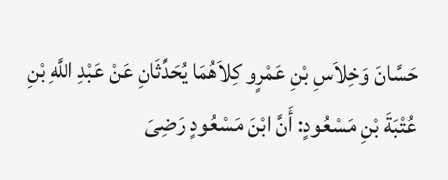حَسَّانَ وَخِلاَسِ بْنِ عَمْرٍو كِلاَهُمَا يُحَدِّثَانِ عَنْ عَبْدِ اللَّهِ بْنِ عُتْبَةَ بْنِ مَسْعُودٍ: أَنَّ ابْنَ مَسْعُودٍ رَضِىَ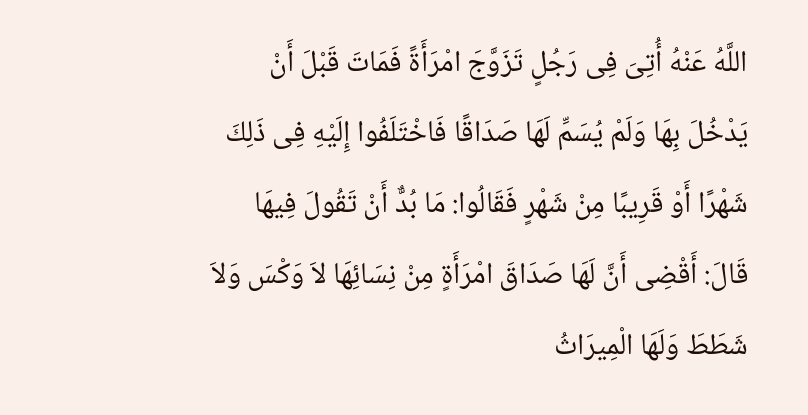اللَّهُ عَنْهُ أُتِىَ فِى رَجُلٍ تَزَوَّجَ امْرَأَةً فَمَاتَ قَبْلَ أَنْ يَدْخُلَ بِهَا وَلَمْ يُسَمِّ لَهَا صَدَاقًا فَاخْتَلَفُوا إِلَيْهِ فِى ذَلِكَ شَهْرًا أَوْ قَرِيبًا مِنْ شَهْرٍ فَقَالُوا: مَا بُدٌّ أَنْ تَقُولَ فِيهَا قَالَ: أَقْضِى أَنَّ لَهَا صَدَاقَ امْرَأَةٍ مِنْ نِسَائِهَا لاَ وَكْسَ وَلاَ شَطَطَ وَلَهَا الْمِيرَاثُ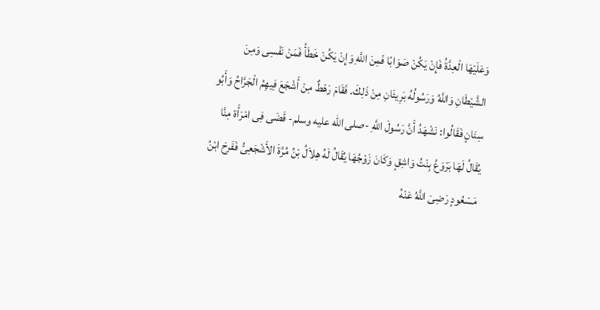وَعَلَيْهَا الْعِدَّةُ فَإِنْ يَكُنْ صَوَابًا فَمِنَ اللَّهِ وَإِنْ يَكُنْ خَطَأً فَمَنْ نَفْسِى وَمِنَ الشَّيْطَانِ وَاللَّهُ وَرَسُولُهُ بَرِيئَانِ مِنْ ذَلِكَ. فَقَامَ رَهْطٌ مِنْ أَشْجَعَ فِيهِمُ الْجَرَّاحُ وَأَبُو سِنَانٍ فَقَالُوا: نَشْهَدُ أَنَّ رَسُولَ اللَّهِ -صلى الله عليه وسلم- قَضَى فِى امْرَأَة مِنَّا يُقَالُ لَهَا بَرْوَعُ بِنْتُ وَاشِقٍ وَكَانَ زَوْجُهَا يُقَالُ لَهُ هِلاَلُ بْنُ مُرَّةَ الأَشْجَعِىُّ فَفَرِحَ ابْنُ مَسْعُودٍ رَضِىَ اللَّهُ عَنْهُ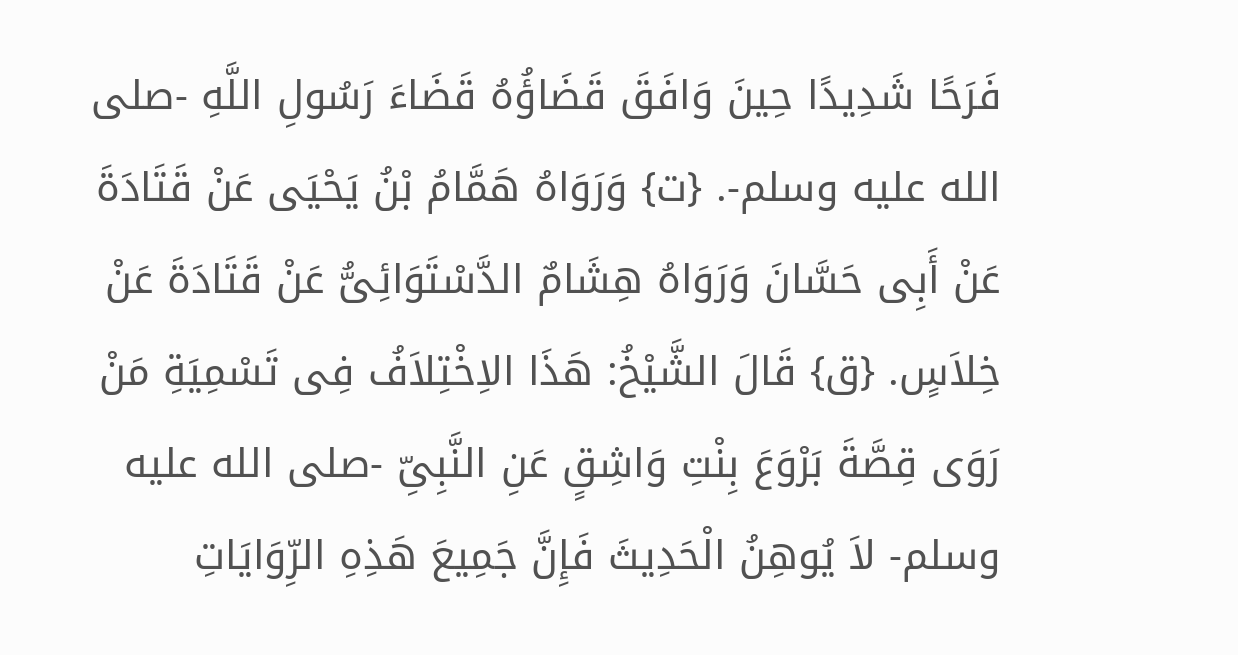فَرَحًا شَدِيدًا حِينَ وَافَقَ قَضَاؤُهُ قَضَاءَ رَسُولِ اللَّهِ -صلى الله عليه وسلم-. {ت} وَرَوَاهُ هَمَّامُ بْنُ يَحْيَى عَنْ قَتَادَةَ عَنْ أَبِى حَسَّانَ وَرَوَاهُ هِشَامٌ الدَّسْتَوَائِىُّ عَنْ قَتَادَةَ عَنْ خِلاَسٍ. {ق} قَالَ الشَّيْخُ: هَذَا الاِخْتِلاَفُ فِى تَسْمِيَةِ مَنْ رَوَى قِصَّةَ بَرْوَعَ بِنْتِ وَاشِقٍ عَنِ النَّبِىِّ -صلى الله عليه وسلم- لاَ يُوهِنُ الْحَدِيثَ فَإِنَّ جَمِيعَ هَذِهِ الرِّوَايَاتِ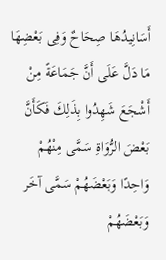أَسَانِيدُهَا صِحَاحٌ وَفِى بَعْضِهَا مَا دَلَّ عَلَى أَنَّ جَمَاعَةً مِنْ أَشْجَعَ شَهِدُوا بِذَلِكَ فَكَأَنَّ بَعْضَ الرُّوَاةِ سَمَّى مِنْهُمْ وَاحِدًا وَبَعْضَهُمْ سَمَّى آخَر وَبَعْضَهُمْ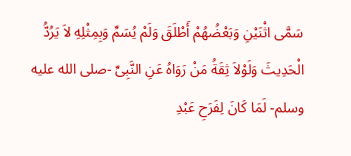سَمَّى اثْنَيْنِ وَبَعْضُهُمْ أَطْلَقَ وَلَمْ يُسَمِّ وَبِمِثْلِهِ لاَ يَرُدُّ الْحَدِيثَ وَلَوْلاَ ثِقَةُ مَنْ رَوَاهُ عَنِ النَّبِىِّ -صلى الله عليه وسلم- لَمَا كَانَ لِفَرَحِ عَبْدِ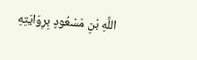اللَّهِ بْنِ مَسْعُودٍ بِرِوَايَتِهِ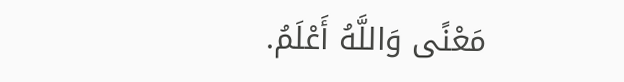مَعْنًى وَاللَّهُ أَعْلَمُ.